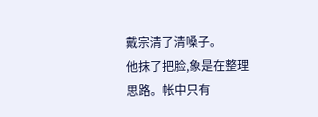戴宗清了清嗓子。
他抹了把脸,象是在整理思路。帐中只有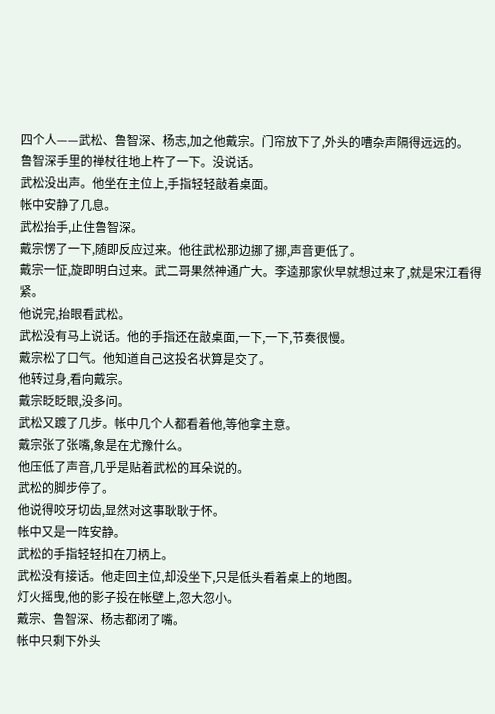四个人——武松、鲁智深、杨志,加之他戴宗。门帘放下了,外头的嘈杂声隔得远远的。
鲁智深手里的禅杖往地上杵了一下。没说话。
武松没出声。他坐在主位上,手指轻轻敲着桌面。
帐中安静了几息。
武松抬手,止住鲁智深。
戴宗愣了一下,随即反应过来。他往武松那边挪了挪,声音更低了。
戴宗一怔,旋即明白过来。武二哥果然神通广大。李逵那家伙早就想过来了,就是宋江看得紧。
他说完,抬眼看武松。
武松没有马上说话。他的手指还在敲桌面,一下,一下,节奏很慢。
戴宗松了口气。他知道自己这投名状算是交了。
他转过身,看向戴宗。
戴宗眨眨眼,没多问。
武松又踱了几步。帐中几个人都看着他,等他拿主意。
戴宗张了张嘴,象是在尤豫什么。
他压低了声音,几乎是贴着武松的耳朵说的。
武松的脚步停了。
他说得咬牙切齿,显然对这事耿耿于怀。
帐中又是一阵安静。
武松的手指轻轻扣在刀柄上。
武松没有接话。他走回主位,却没坐下,只是低头看着桌上的地图。
灯火摇曳,他的影子投在帐壁上,忽大忽小。
戴宗、鲁智深、杨志都闭了嘴。
帐中只剩下外头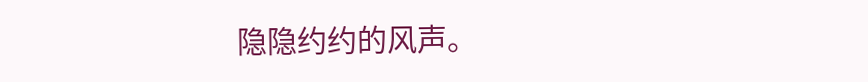隐隐约约的风声。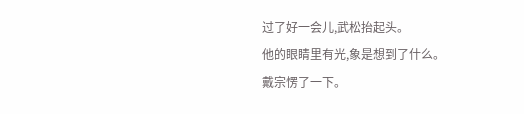过了好一会儿,武松抬起头。
他的眼睛里有光,象是想到了什么。
戴宗愣了一下。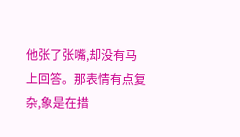他张了张嘴,却没有马上回答。那表情有点复杂,象是在措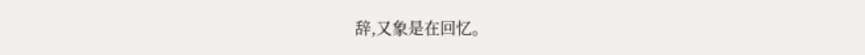辞,又象是在回忆。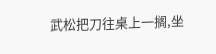武松把刀往桌上一搁,坐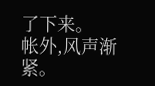了下来。
帐外,风声渐紧。